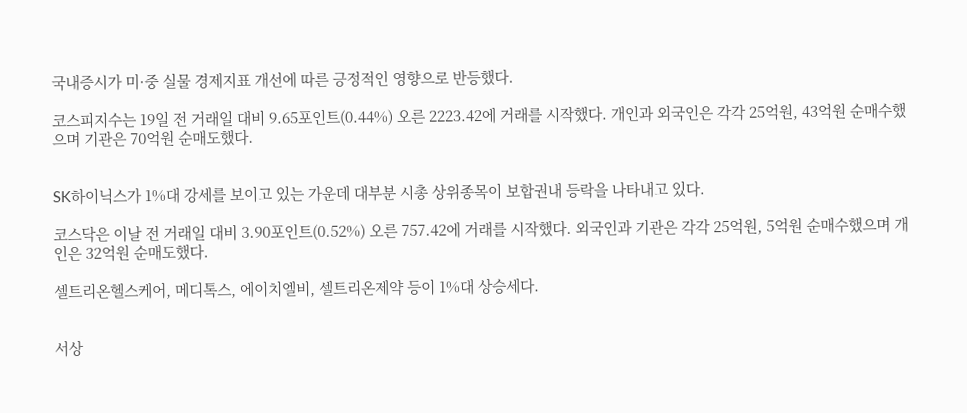국내증시가 미·중 실물 경제지표 개선에 따른 긍정적인 영향으로 반등했다.

코스피지수는 19일 전 거래일 대비 9.65포인트(0.44%) 오른 2223.42에 거래를 시작했다. 개인과 외국인은 각각 25억원, 43억원 순매수했으며 기관은 70억원 순매도했다.


SK하이닉스가 1%대 강세를 보이고 있는 가운데 대부분 시총 상위종목이 보합권내 등락을 나타내고 있다.

코스닥은 이날 전 거래일 대비 3.90포인트(0.52%) 오른 757.42에 거래를 시작했다. 외국인과 기관은 각각 25억원, 5억원 순매수했으며 개인은 32억원 순매도했다.

셀트리온헬스케어, 메디톡스, 에이치엘비, 셀트리온제약 등이 1%대 상승세다.


서상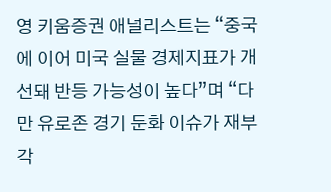영 키움증권 애널리스트는 “중국에 이어 미국 실물 경제지표가 개선돼 반등 가능성이 높다”며 “다만 유로존 경기 둔화 이슈가 재부각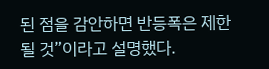된 점을 감안하면 반등폭은 제한될 것”이라고 설명했다.